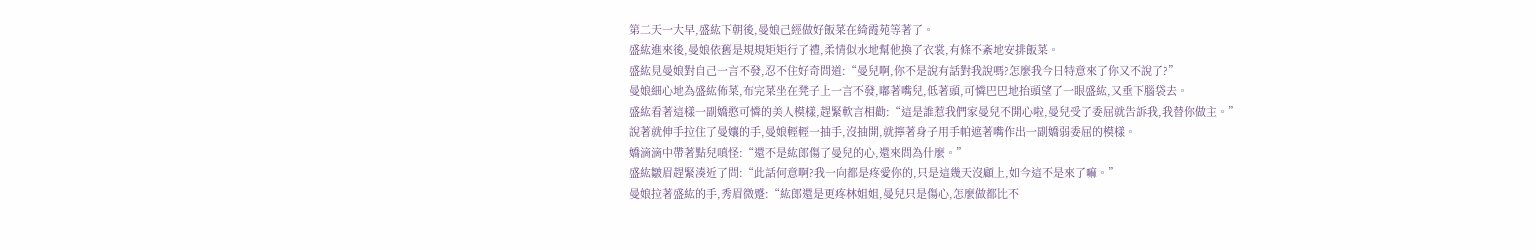第二天一大早,盛紘下朝後,曼娘己經做好飯菜在綺霞苑等著了。
盛紘進來後,曼娘依舊是規規矩矩行了禮,柔情似水地幫他換了衣裳,有條不紊地安排飯菜。
盛紘見曼娘對自己一言不發,忍不住好奇問道:“曼兒啊,你不是說有話對我說嗎?怎麼我今日特意來了你又不說了?”
曼娘細心地為盛紘佈菜,布完菜坐在凳子上一言不發,嘟著嘴兒,低著頭,可憐巴巴地抬頭望了一眼盛紘,又垂下腦袋去。
盛紘看著這樣一副嬌憨可憐的美人模樣,趕緊軟言相勸:“這是誰惹我們家曼兒不開心啦,曼兒受了委屈就告訴我,我替你做主。”
說著就伸手拉住了曼孃的手,曼娘輕輕一抽手,沒抽開,就擰著身子用手帕遮著嘴作出一副嬌弱委屈的模樣。
嬌滴滴中帶著點兒嗔怪:“還不是紘郎傷了曼兒的心,還來問為什麼。”
盛紘皺眉趕緊湊近了問:“此話何意啊?我一向都是疼愛你的,只是這幾天沒顧上,如今這不是來了嘛。”
曼娘拉著盛紘的手,秀眉微蹙:“紘郎還是更疼林姐姐,曼兒只是傷心,怎麼做都比不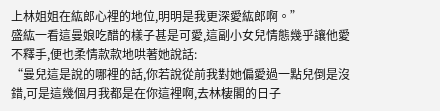上林姐姐在紘郎心裡的地位,明明是我更深愛紘郎啊。”
盛紘一看這曼娘吃醋的樣子甚是可愛,這副小女兒情態幾乎讓他愛不釋手,便也柔情款款地哄著她說話:
“曼兒這是說的哪裡的話,你若說從前我對她偏愛過一點兒倒是沒錯,可是這幾個月我都是在你這裡啊,去林棲閣的日子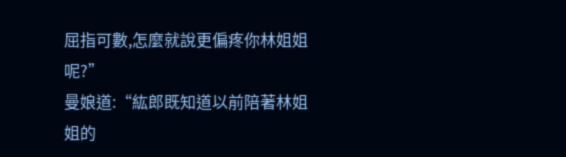屈指可數,怎麼就說更偏疼你林姐姐呢?”
曼娘道:“紘郎既知道以前陪著林姐姐的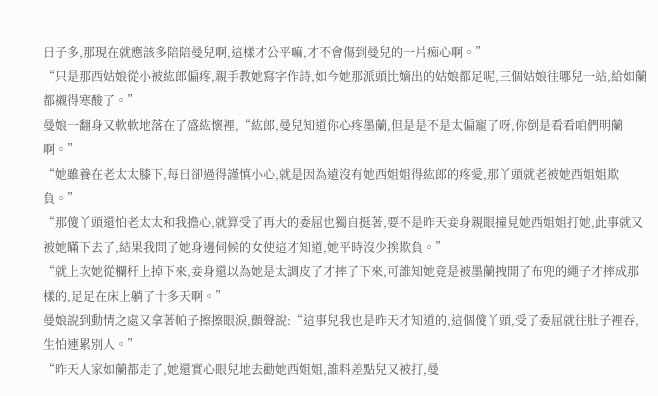日子多,那現在就應該多陪陪曼兒啊,這樣才公平嘛,才不會傷到曼兒的一片痴心啊。”
“只是那西姑娘從小被紘郎偏疼,親手教她寫字作詩,如今她那派頭比嫡出的姑娘都足呢,三個姑娘往哪兒一站,給如蘭都襯得寒酸了。”
曼娘一翻身又軟軟地落在了盛紘懷裡,“紘郎,曼兒知道你心疼墨蘭,但是是不是太偏寵了呀,你倒是看看咱們明蘭啊。”
“她雖養在老太太膝下,每日卻過得謹慎小心,就是因為遠沒有她西姐姐得紘郎的疼愛,那丫頭就老被她西姐姐欺負。”
“那傻丫頭還怕老太太和我擔心,就算受了再大的委屈也獨自挺著,要不是昨天妾身親眼撞見她西姐姐打她,此事就又被她瞞下去了,結果我問了她身邊伺候的女使這才知道,她平時沒少挨欺負。”
“就上次她從欄杆上掉下來,妾身還以為她是太調皮了才摔了下來,可誰知她竟是被墨蘭拽開了布兜的繩子才摔成那樣的,足足在床上躺了十多天啊。”
曼娘說到動情之處又拿著帕子擦擦眼淚,顫聲說:“這事兒我也是昨天才知道的,這個傻丫頭,受了委屈就往肚子裡吞,生怕連累別人。”
“昨天人家如蘭都走了,她還實心眼兒地去勸她西姐姐,誰料差點兒又被打,曼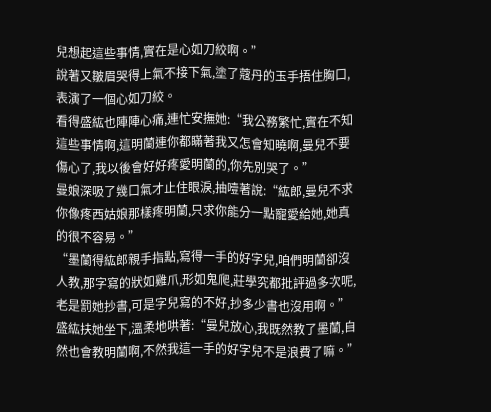兒想起這些事情,實在是心如刀絞啊。”
說著又皺眉哭得上氣不接下氣,塗了蔻丹的玉手捂住胸口,表演了一個心如刀絞。
看得盛紘也陣陣心痛,連忙安撫她:“我公務繁忙,實在不知這些事情啊,這明蘭連你都瞞著我又怎會知曉啊,曼兒不要傷心了,我以後會好好疼愛明蘭的,你先別哭了。”
曼娘深吸了幾口氣才止住眼淚,抽噎著說:“紘郎,曼兒不求你像疼西姑娘那樣疼明蘭,只求你能分一點寵愛給她,她真的很不容易。”
“墨蘭得紘郎親手指點,寫得一手的好字兒,咱們明蘭卻沒人教,那字寫的狀如雞爪,形如鬼爬,莊學究都批評過多次呢,老是罰她抄書,可是字兒寫的不好,抄多少書也沒用啊。”
盛紘扶她坐下,溫柔地哄著:“曼兒放心,我既然教了墨蘭,自然也會教明蘭啊,不然我這一手的好字兒不是浪費了嘛。”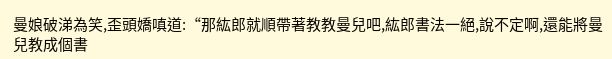曼娘破涕為笑,歪頭嬌嗔道:“那紘郎就順帶著教教曼兒吧,紘郎書法一絕,說不定啊,還能將曼兒教成個書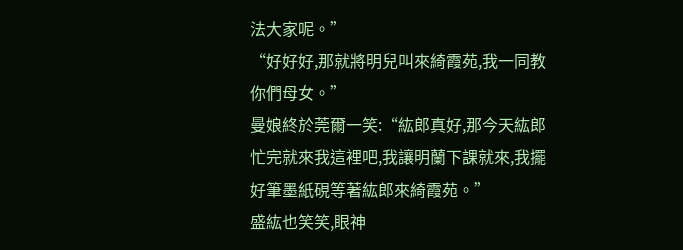法大家呢。”
“好好好,那就將明兒叫來綺霞苑,我一同教你們母女。”
曼娘終於莞爾一笑:“紘郎真好,那今天紘郎忙完就來我這裡吧,我讓明蘭下課就來,我擺好筆墨紙硯等著紘郎來綺霞苑。”
盛紘也笑笑,眼神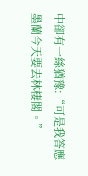中卻有一絲猶豫:“可是我答應墨蘭今天要去林棲閣。”